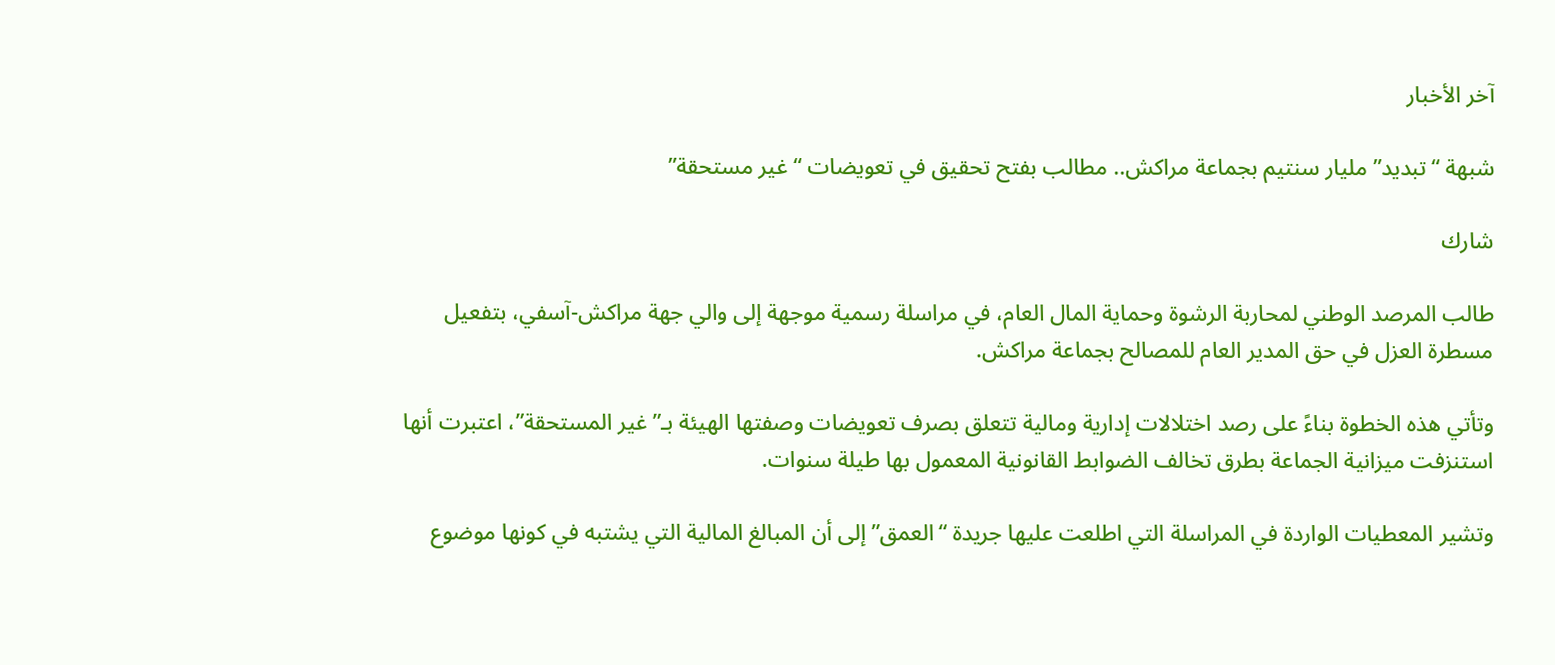آخر الأخبار

شبهة “تبديد” مليار سنتيم بجماعة مراكش.. مطالب بفتح تحقيق في تعويضات “غير مستحقة”

شارك

طالب المرصد الوطني لمحاربة الرشوة وحماية المال العام، في مراسلة رسمية موجهة إلى والي جهة مراكش-آسفي، بتفعيل مسطرة العزل في حق المدير العام للمصالح بجماعة مراكش.

وتأتي هذه الخطوة بناءً على رصد اختلالات إدارية ومالية تتعلق بصرف تعويضات وصفتها الهيئة بـ”غير المستحقة”، اعتبرت أنها استنزفت ميزانية الجماعة بطرق تخالف الضوابط القانونية المعمول بها طيلة سنوات.

وتشير المعطيات الواردة في المراسلة التي اطلعت عليها جريدة “العمق” إلى أن المبالغ المالية التي يشتبه في كونها موضوع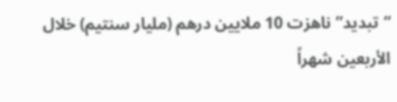“تبديد” ناهزت 10 ملايين درهم (مليار سنتيم) خلال الأربعين شهراً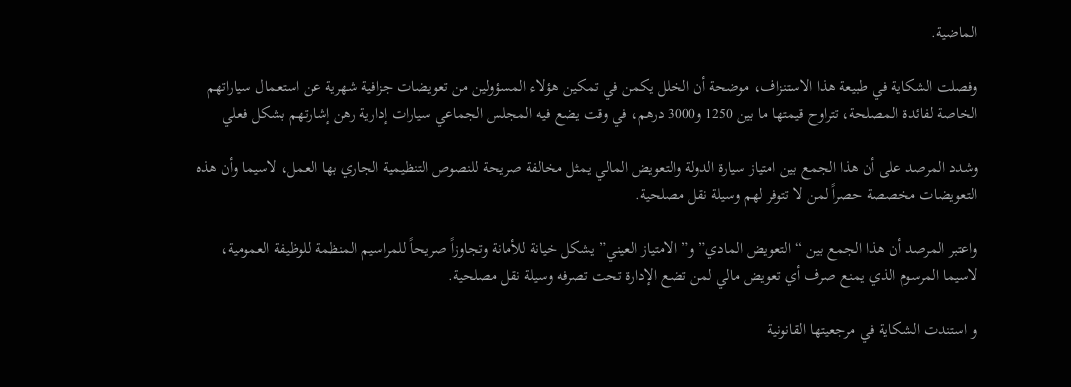الماضية.

وفصلت الشكاية في طبيعة هذا الاستنزاف، موضحة أن الخلل يكمن في تمكين هؤلاء المسؤولين من تعويضات جزافية شهرية عن استعمال سياراتهم الخاصة لفائدة المصلحة، تتراوح قيمتها ما بين 1250 و3000 درهم، في وقت يضع فيه المجلس الجماعي سيارات إدارية رهن إشارتهم بشكل فعلي

وشدد المرصد على أن هذا الجمع بين امتياز سيارة الدولة والتعويض المالي يمثل مخالفة صريحة للنصوص التنظيمية الجاري بها العمل، لاسيما وأن هذه التعويضات مخصصة حصراً لمن لا تتوفر لهم وسيلة نقل مصلحية.

واعتبر المرصد أن هذا الجمع بين “التعويض المادي” و”الامتياز العيني” يشكل خيانة للأمانة وتجاوزاً صريحاً للمراسيم المنظمة للوظيفة العمومية، لاسيما المرسوم الذي يمنع صرف أي تعويض مالي لمن تضع الإدارة تحت تصرفه وسيلة نقل مصلحية.

و استندت الشكاية في مرجعيتها القانونية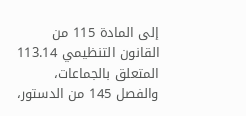إلى المادة 115 من القانون التنظيمي 113.14 المتعلق بالجماعات، والفصل 145 من الدستور،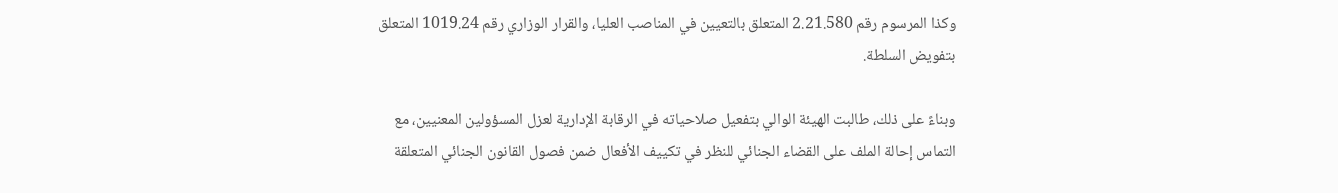وكذا المرسوم رقم 2.21.580 المتعلق بالتعيين في المناصب العليا، والقرار الوزاري رقم 1019.24 المتعلق بتفويض السلطة.

وبناءً على ذلك، طالبت الهيئة الوالي بتفعيل صلاحياته في الرقابة الإدارية لعزل المسؤولين المعنيين، مع التماس إحالة الملف على القضاء الجنائي للنظر في تكييف الأفعال ضمن فصول القانون الجنائي المتعلقة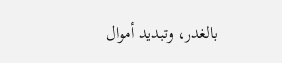بالغدر، وتبديد أموال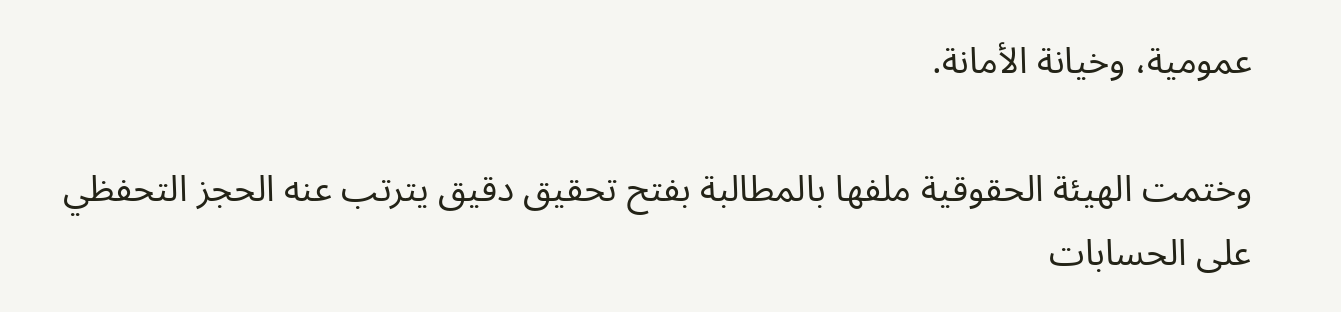عمومية، وخيانة الأمانة.

وختمت الهيئة الحقوقية ملفها بالمطالبة بفتح تحقيق دقيق يترتب عنه الحجز التحفظي على الحسابات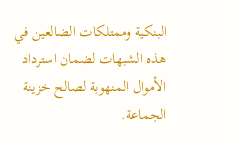البنكية وممتلكات الضالعين في هذه الشبهات لضمان استرداد الأموال المنهوبة لصالح خزينة الجماعة.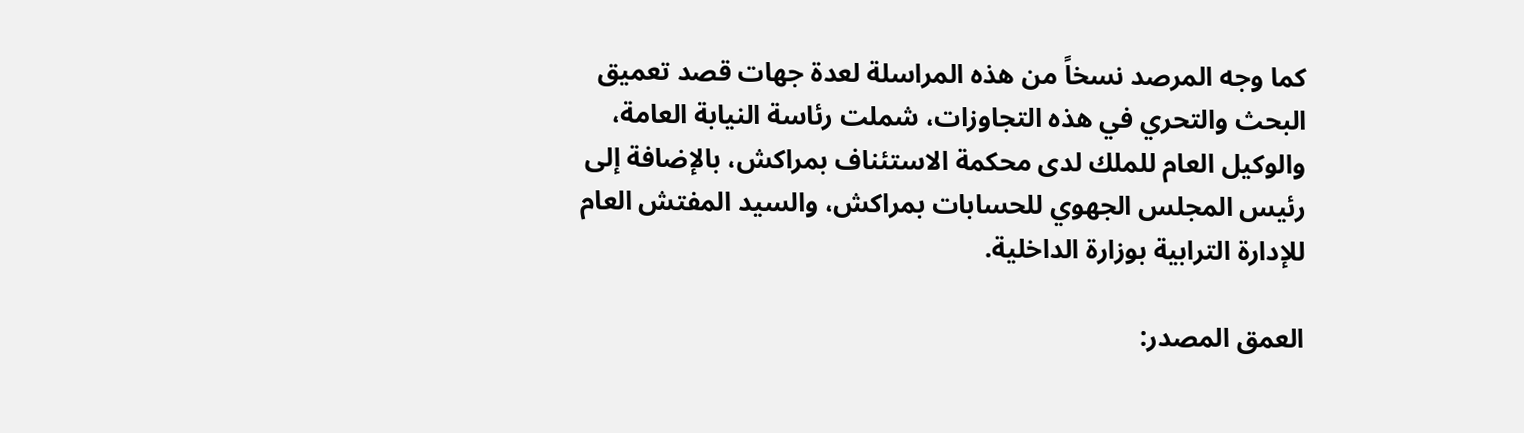كما وجه المرصد نسخاً من هذه المراسلة لعدة جهات قصد تعميق البحث والتحري في هذه التجاوزات، شملت رئاسة النيابة العامة، والوكيل العام للملك لدى محكمة الاستئناف بمراكش، بالإضافة إلى رئيس المجلس الجهوي للحسابات بمراكش، والسيد المفتش العام للإدارة الترابية بوزارة الداخلية.

العمق المصدر: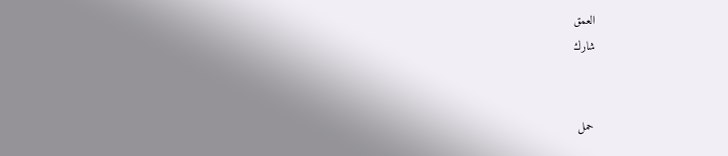العمق
شارك


حمل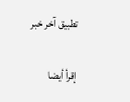تطبيق آخر خبر

إقرأ أيضا